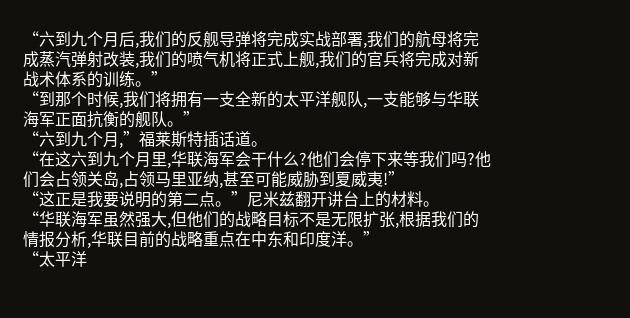“六到九个月后,我们的反舰导弹将完成实战部署,我们的航母将完成蒸汽弹射改装,我们的喷气机将正式上舰,我们的官兵将完成对新战术体系的训练。”
“到那个时候,我们将拥有一支全新的太平洋舰队,一支能够与华联海军正面抗衡的舰队。”
“六到九个月,”福莱斯特插话道。
“在这六到九个月里,华联海军会干什么?他们会停下来等我们吗?他们会占领关岛,占领马里亚纳,甚至可能威胁到夏威夷!”
“这正是我要说明的第二点。”尼米兹翻开讲台上的材料。
“华联海军虽然强大,但他们的战略目标不是无限扩张,根据我们的情报分析,华联目前的战略重点在中东和印度洋。”
“太平洋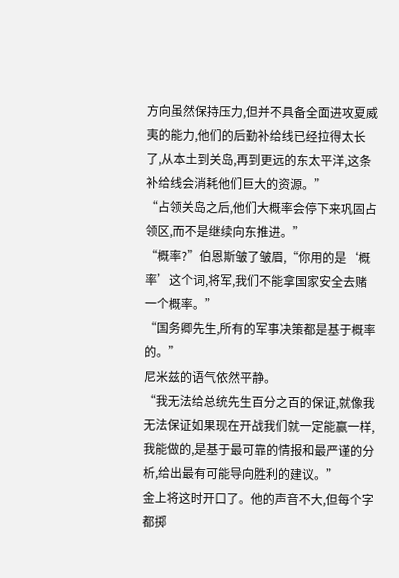方向虽然保持压力,但并不具备全面进攻夏威夷的能力,他们的后勤补给线已经拉得太长了,从本土到关岛,再到更远的东太平洋,这条补给线会消耗他们巨大的资源。”
“占领关岛之后,他们大概率会停下来巩固占领区,而不是继续向东推进。”
“概率?”伯恩斯皱了皱眉,“你用的是‘概率’这个词,将军,我们不能拿国家安全去赌一个概率。”
“国务卿先生,所有的军事决策都是基于概率的。”
尼米兹的语气依然平静。
“我无法给总统先生百分之百的保证,就像我无法保证如果现在开战我们就一定能赢一样,我能做的,是基于最可靠的情报和最严谨的分析,给出最有可能导向胜利的建议。”
金上将这时开口了。他的声音不大,但每个字都掷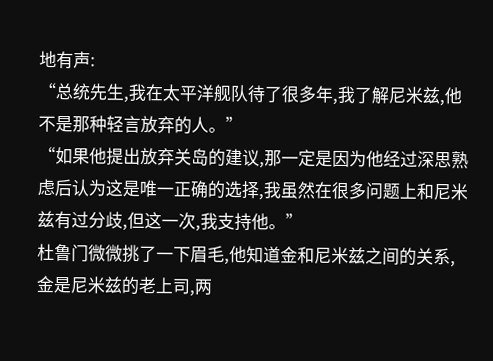地有声:
“总统先生,我在太平洋舰队待了很多年,我了解尼米兹,他不是那种轻言放弃的人。”
“如果他提出放弃关岛的建议,那一定是因为他经过深思熟虑后认为这是唯一正确的选择,我虽然在很多问题上和尼米兹有过分歧,但这一次,我支持他。”
杜鲁门微微挑了一下眉毛,他知道金和尼米兹之间的关系,金是尼米兹的老上司,两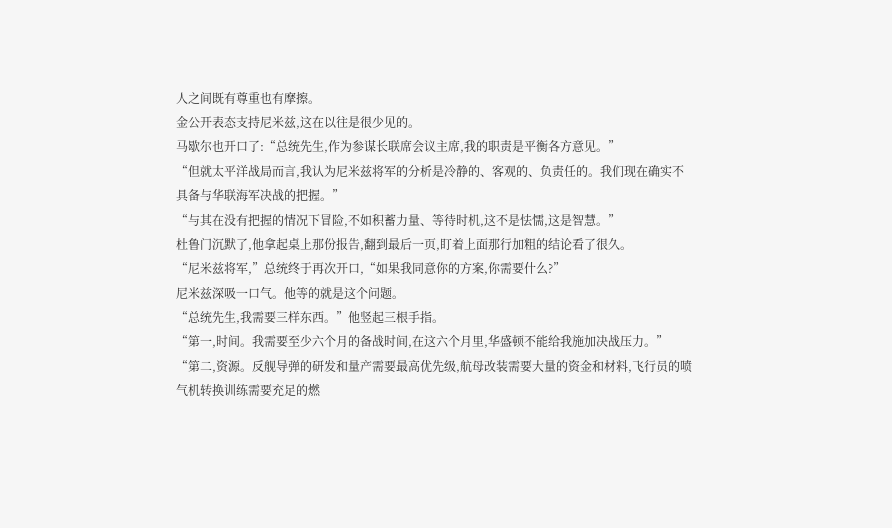人之间既有尊重也有摩擦。
金公开表态支持尼米兹,这在以往是很少见的。
马歇尔也开口了:“总统先生,作为参谋长联席会议主席,我的职责是平衡各方意见。”
“但就太平洋战局而言,我认为尼米兹将军的分析是冷静的、客观的、负责任的。我们现在确实不具备与华联海军决战的把握。”
“与其在没有把握的情况下冒险,不如积蓄力量、等待时机,这不是怯懦,这是智慧。”
杜鲁门沉默了,他拿起桌上那份报告,翻到最后一页,盯着上面那行加粗的结论看了很久。
“尼米兹将军,”总统终于再次开口,“如果我同意你的方案,你需要什么?”
尼米兹深吸一口气。他等的就是这个问题。
“总统先生,我需要三样东西。”他竖起三根手指。
“第一,时间。我需要至少六个月的备战时间,在这六个月里,华盛顿不能给我施加决战压力。”
“第二,资源。反舰导弹的研发和量产需要最高优先级,航母改装需要大量的资金和材料,飞行员的喷气机转换训练需要充足的燃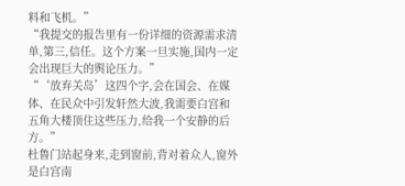料和飞机。”
“我提交的报告里有一份详细的资源需求清单,第三,信任。这个方案一旦实施,国内一定会出现巨大的舆论压力。”
“‘放弃关岛’这四个字,会在国会、在媒体、在民众中引发轩然大波,我需要白宫和五角大楼顶住这些压力,给我一个安静的后方。”
杜鲁门站起身来,走到窗前,背对着众人,窗外是白宫南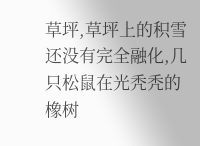草坪,草坪上的积雪还没有完全融化,几只松鼠在光秃秃的橡树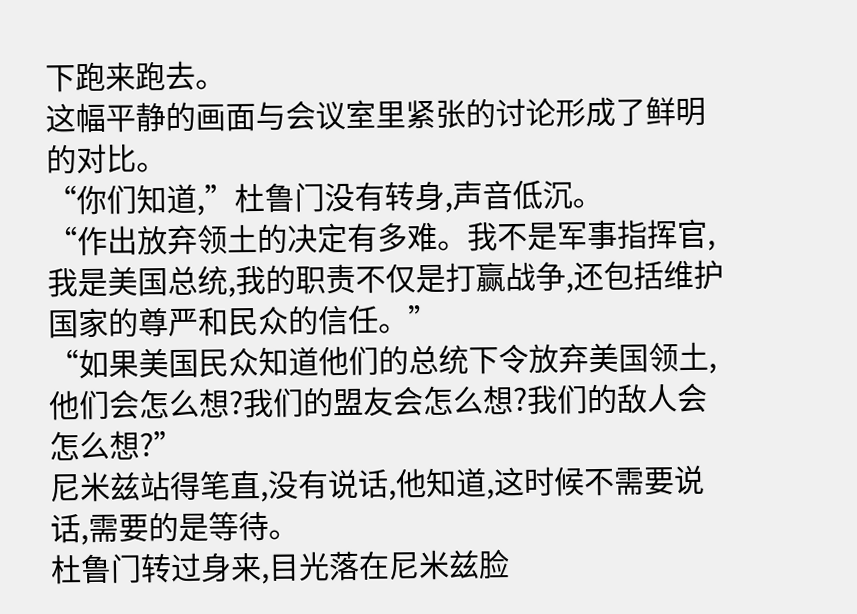下跑来跑去。
这幅平静的画面与会议室里紧张的讨论形成了鲜明的对比。
“你们知道,”杜鲁门没有转身,声音低沉。
“作出放弃领土的决定有多难。我不是军事指挥官,我是美国总统,我的职责不仅是打赢战争,还包括维护国家的尊严和民众的信任。”
“如果美国民众知道他们的总统下令放弃美国领土,他们会怎么想?我们的盟友会怎么想?我们的敌人会怎么想?”
尼米兹站得笔直,没有说话,他知道,这时候不需要说话,需要的是等待。
杜鲁门转过身来,目光落在尼米兹脸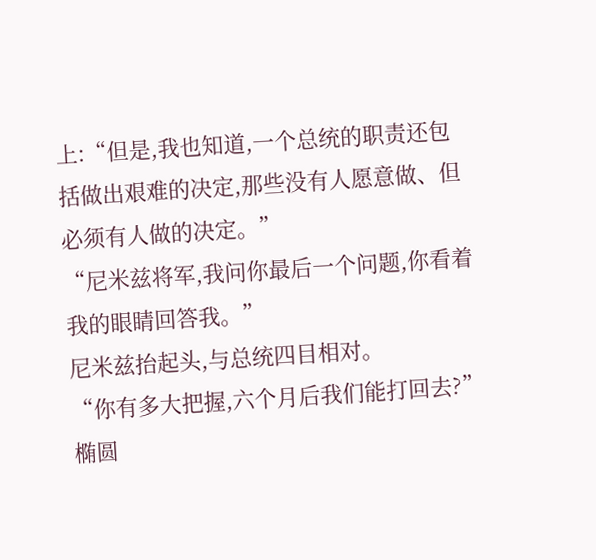上:“但是,我也知道,一个总统的职责还包括做出艰难的决定,那些没有人愿意做、但必须有人做的决定。”
“尼米兹将军,我问你最后一个问题,你看着我的眼睛回答我。”
尼米兹抬起头,与总统四目相对。
“你有多大把握,六个月后我们能打回去?”
椭圆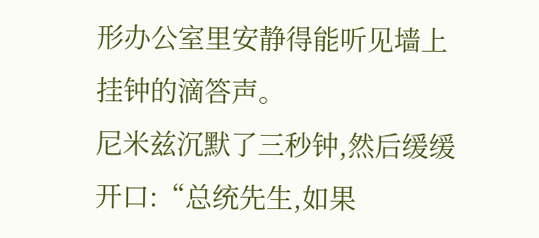形办公室里安静得能听见墙上挂钟的滴答声。
尼米兹沉默了三秒钟,然后缓缓开口:“总统先生,如果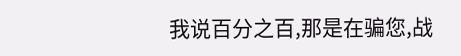我说百分之百,那是在骗您,战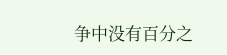争中没有百分之